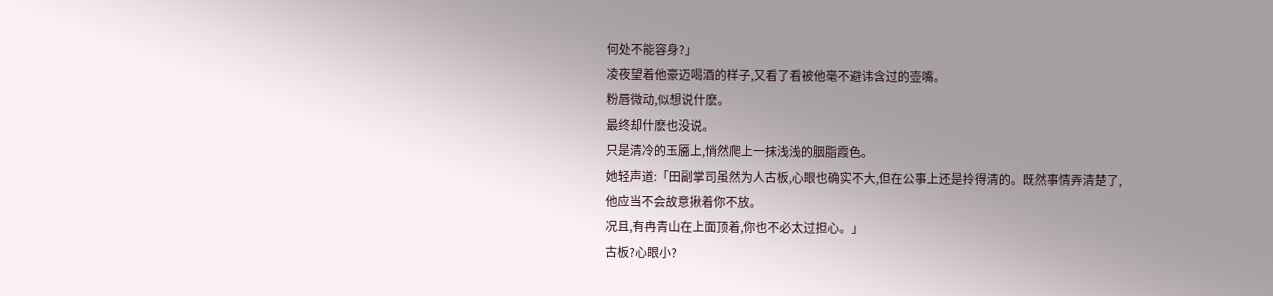何处不能容身?」
凌夜望着他豪迈喝酒的样子,又看了看被他毫不避讳含过的壶嘴。
粉唇微动,似想说什麽。
最终却什麽也没说。
只是清冷的玉靥上,悄然爬上一抹浅浅的胭脂霞色。
她轻声道:「田副掌司虽然为人古板,心眼也确实不大,但在公事上还是拎得清的。既然事情弄清楚了,他应当不会故意揪着你不放。
况且,有冉青山在上面顶着,你也不必太过担心。」
古板?心眼小?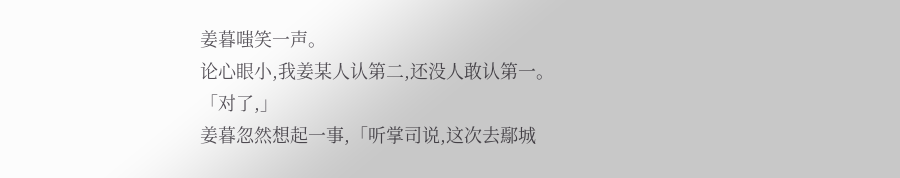姜暮嗤笑一声。
论心眼小,我姜某人认第二,还没人敢认第一。
「对了,」
姜暮忽然想起一事,「听掌司说,这次去鄢城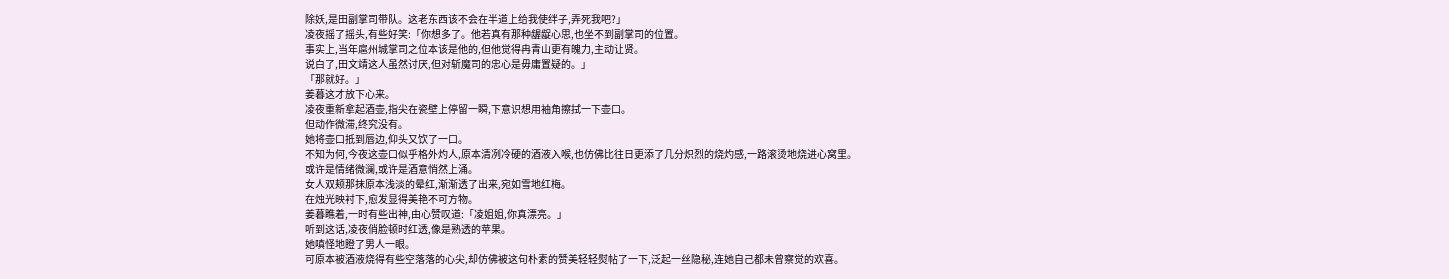除妖,是田副掌司带队。这老东西该不会在半道上给我使绊子,弄死我吧?」
凌夜摇了摇头,有些好笑:「你想多了。他若真有那种龌龊心思,也坐不到副掌司的位置。
事实上,当年扈州城掌司之位本该是他的,但他觉得冉青山更有魄力,主动让贤。
说白了,田文靖这人虽然讨厌,但对斩魔司的忠心是毋庸置疑的。」
「那就好。」
姜暮这才放下心来。
凌夜重新拿起酒壶,指尖在瓷壁上停留一瞬,下意识想用袖角擦拭一下壶口。
但动作微滞,终究没有。
她将壶口抵到唇边,仰头又饮了一口。
不知为何,今夜这壶口似乎格外灼人,原本清冽冷硬的酒液入喉,也仿佛比往日更添了几分炽烈的烧灼感,一路滚烫地烧进心窝里。
或许是情绪微澜,或许是酒意悄然上涌。
女人双颊那抹原本浅淡的晕红,渐渐透了出来,宛如雪地红梅。
在烛光映衬下,愈发显得美艳不可方物。
姜暮瞧着,一时有些出神,由心赞叹道:「凌姐姐,你真漂亮。」
听到这话,凌夜俏脸顿时红透,像是熟透的苹果。
她嗔怪地瞪了男人一眼。
可原本被酒液烧得有些空落落的心尖,却仿佛被这句朴素的赞美轻轻熨帖了一下,泛起一丝隐秘,连她自己都未曾察觉的欢喜。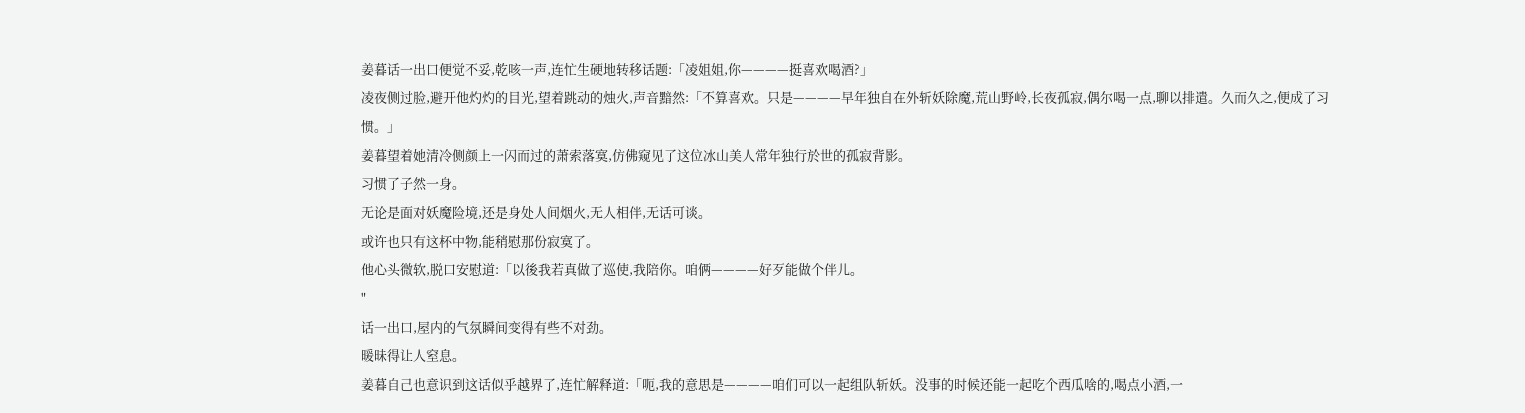姜暮话一出口便觉不妥,乾咳一声,连忙生硬地转移话题:「凌姐姐,你————挺喜欢喝酒?」
凌夜侧过脸,避开他灼灼的目光,望着跳动的烛火,声音黯然:「不算喜欢。只是————早年独自在外斩妖除魔,荒山野岭,长夜孤寂,偶尔喝一点,聊以排遣。久而久之,便成了习惯。」
姜暮望着她清冷侧颜上一闪而过的萧索落寞,仿佛窥见了这位冰山美人常年独行於世的孤寂背影。
习惯了子然一身。
无论是面对妖魔险境,还是身处人间烟火,无人相伴,无话可谈。
或许也只有这杯中物,能稍慰那份寂寞了。
他心头微软,脱口安慰道:「以後我若真做了巡使,我陪你。咱俩————好歹能做个伴儿。
"
话一出口,屋内的气氛瞬间变得有些不对劲。
暖昧得让人窒息。
姜暮自己也意识到这话似乎越界了,连忙解释道:「呃,我的意思是————咱们可以一起组队斩妖。没事的时候还能一起吃个西瓜啥的,喝点小酒,一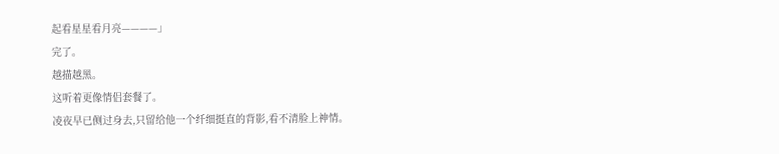起看星星看月亮————」
完了。
越描越黑。
这听着更像情侣套餐了。
凌夜早已侧过身去,只留给他一个纤细挺直的背影,看不清脸上神情。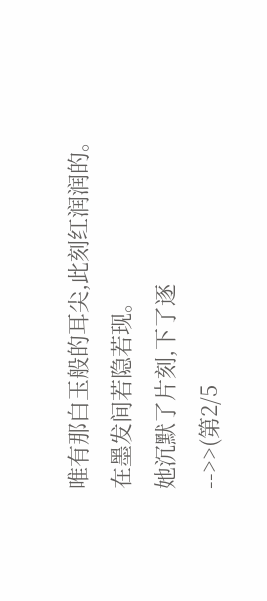唯有那白玉般的耳尖,此刻红润润的。
在墨发间若隐若现。
她沉默了片刻,下了逐
-->>(第2/5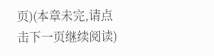页)(本章未完,请点击下一页继续阅读)